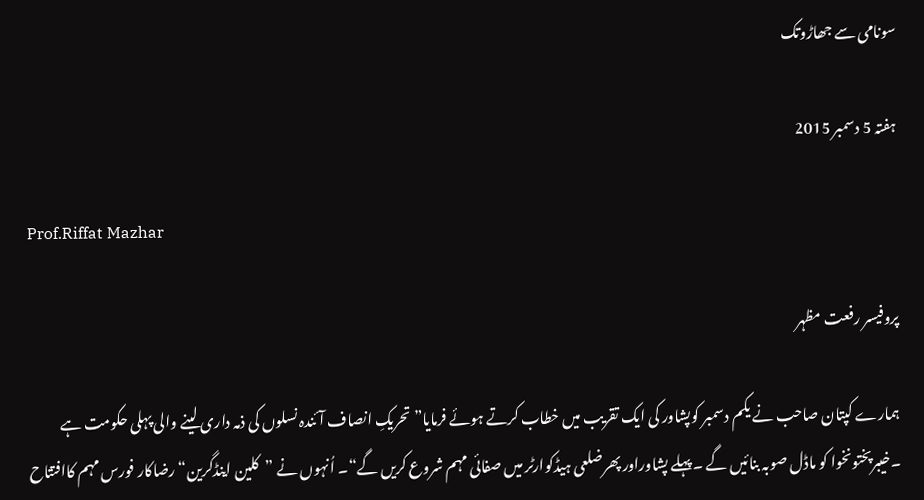سونامی سے جھاڑوتک

ہفتہ 5 دسمبر 2015

Prof.Riffat Mazhar

پروفیسر رفعت مظہر

ہمارے کپتان صاحب نے یکم دسمبر کوپشاور کی ایک تقریب میں خطاب کرتے ہوئے فرمایا” تحریکِ انصاف آئندہ نسلوں کی ذمہ داری لینے والی پہلی حکومت ہے ۔خیبرپختونخوا کو ماڈل صوبہ بنائیں گے ۔پہلے پشاوراور پھرضلعی ہیڈکوارٹر میں صفائی مہم شروع کریں گے“۔ اُنہوں نے ”کلین اینڈگرین“ رضاکار فورس مہم کاافتتاح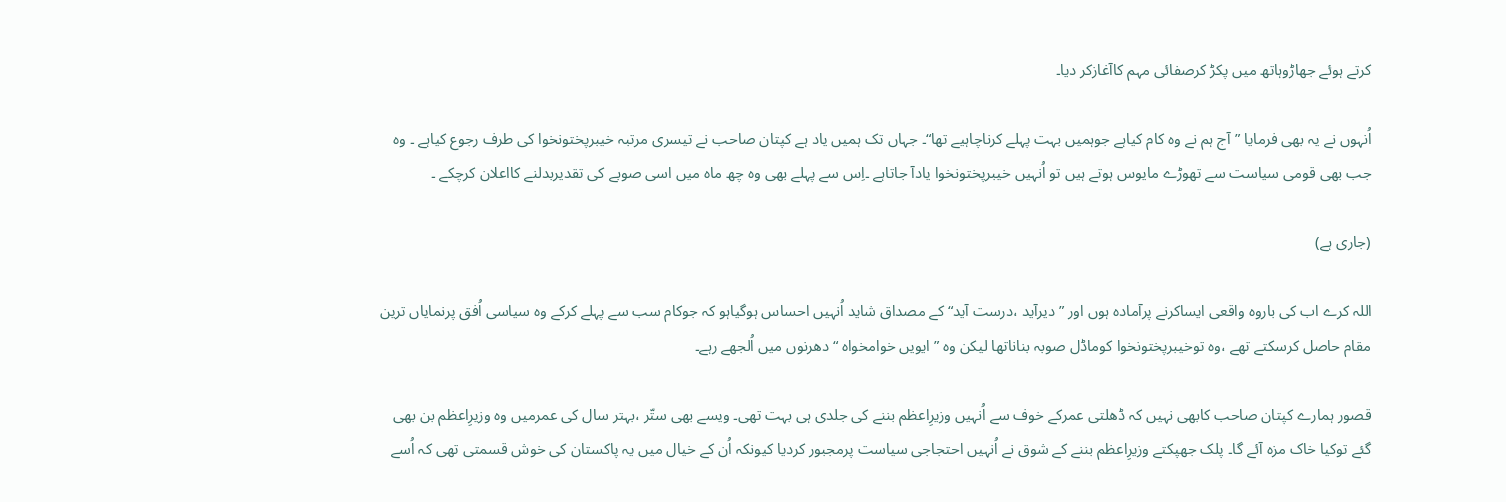کرتے ہوئے جھاڑوہاتھ میں پکڑ کرصفائی مہم کاآغازکر دیا۔

اُنہوں نے یہ بھی فرمایا ”آج ہم نے وہ کام کیاہے جوہمیں بہت پہلے کرناچاہیے تھا“۔ جہاں تک ہمیں یاد ہے کپتان صاحب نے تیسری مرتبہ خیبرپختونخوا کی طرف رجوع کیاہے ۔ وہ جب بھی قومی سیاست سے تھوڑے مایوس ہوتے ہیں تو اُنہیں خیبرپختونخوا یادآ جاتاہے ۔اِس سے پہلے بھی وہ چھ ماہ میں اسی صوبے کی تقدیربدلنے کااعلان کرچکے ۔

(جاری ہے)

اللہ کرے اب کی باروہ واقعی ایساکرنے پرآمادہ ہوں اور ”دیرآید ،درست آید“کے مصداق شاید اُنہیں احساس ہوگیاہو کہ جوکام سب سے پہلے کرکے وہ سیاسی اُفق پرنمایاں ترین مقام حاصل کرسکتے تھے ،وہ توخیبرپختونخوا کوماڈل صوبہ بناناتھا لیکن وہ ”ایویں خوامخواہ “دھرنوں میں اُلجھے رہے۔

قصور ہمارے کپتان صاحب کابھی نہیں کہ ڈھلتی عمرکے خوف سے اُنہیں وزیرِاعظم بننے کی جلدی ہی بہت تھی۔ ویسے بھی ستّر ،بہتر سال کی عمرمیں وہ وزیرِاعظم بن بھی گئے توکیا خاک مزہ آئے گا۔ پلک جھپکتے وزیرِاعظم بننے کے شوق نے اُنہیں احتجاجی سیاست پرمجبور کردیا کیونکہ اُن کے خیال میں یہ پاکستان کی خوش قسمتی تھی کہ اُسے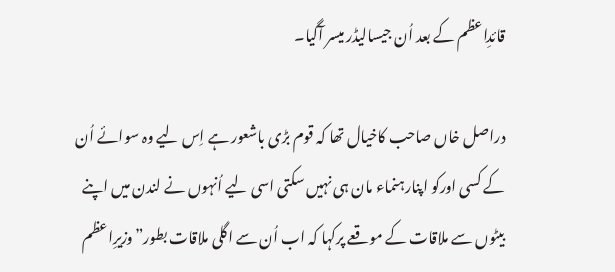قائدِاعظم کے بعد اُن جیسالیڈر میسر آگیا۔

دراصل خاں صاحب کاخیال تھا کہ قوم بڑی باشعور ہے اِس لیے وہ سوائے اُن کے کسی اورکو اپنارہنماء مان ہی نہیں سکتی اسی لیے اُنہوں نے لندن میں اپنے بیٹوں سے ملاقات کے موقعے پرکہا کہ اب اُن سے اگلی ملاقات بطور”وزیرِاعظم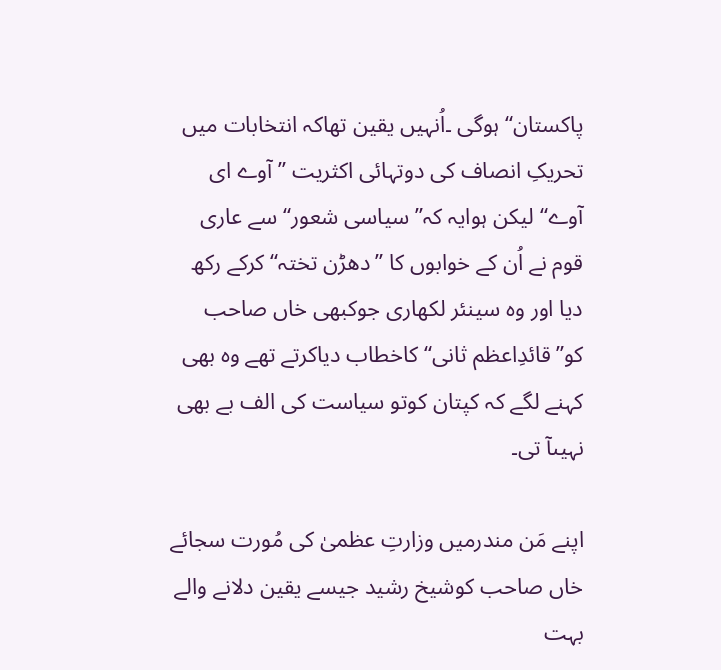پاکستان“ ہوگی ۔اُنہیں یقین تھاکہ انتخابات میں تحریکِ انصاف کی دوتہائی اکثریت ”آوے ای آوے“ لیکن ہوایہ کہ” سیاسی شعور“ سے عاری قوم نے اُن کے خوابوں کا ”دھڑن تختہ“ کرکے رکھ دیا اور وہ سینئر لکھاری جوکبھی خاں صاحب کو”قائدِاعظم ثانی“ کاخطاب دیاکرتے تھے وہ بھی کہنے لگے کہ کپتان کوتو سیاست کی الف بے بھی نہیںآ تی۔

اپنے مَن مندرمیں وزارتِ عظمیٰ کی مُورت سجائے خاں صاحب کوشیخ رشید جیسے یقین دلانے والے بہت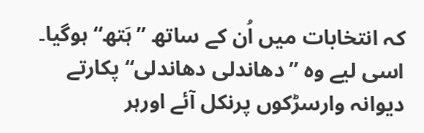کہ انتخابات میں اُن کے ساتھ ”ہَتھ“ ہوگیا۔ اسی لیے وہ ”دھاندلی دھاندلی“ پکارتے دیوانہ وارسڑکوں پرنکل آئے اورہر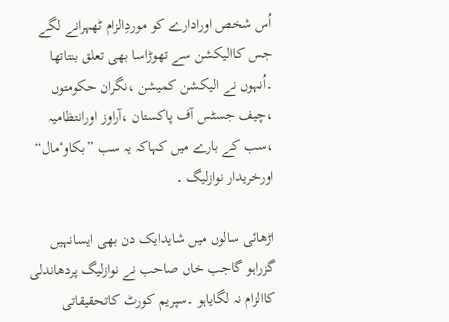اُس شخص اورادارے کو موردِالزام ٹھہرانے لگے جس کاالیکشن سے تھوڑاسا بھی تعلق بنتاتھا ۔اُنہوں نے الیکشن کمیشن ،نگران حکومتوں ،چیف جسٹس آف پاکستان ،آراوز اورانتظامیہ ،سب کے بارے میں کہاکہ یہ سب ”بکاوٴمال“ اورخریدار نوازلیگ ۔

اڑھائی سالوں میں شایدایک دن بھی ایسانہیں گزراہو گاجب خاں صاحب نے نوازلیگ پردھاندلی کاالزام نہ لگایاہو ۔سپریم کورٹ کاتحقیقاتی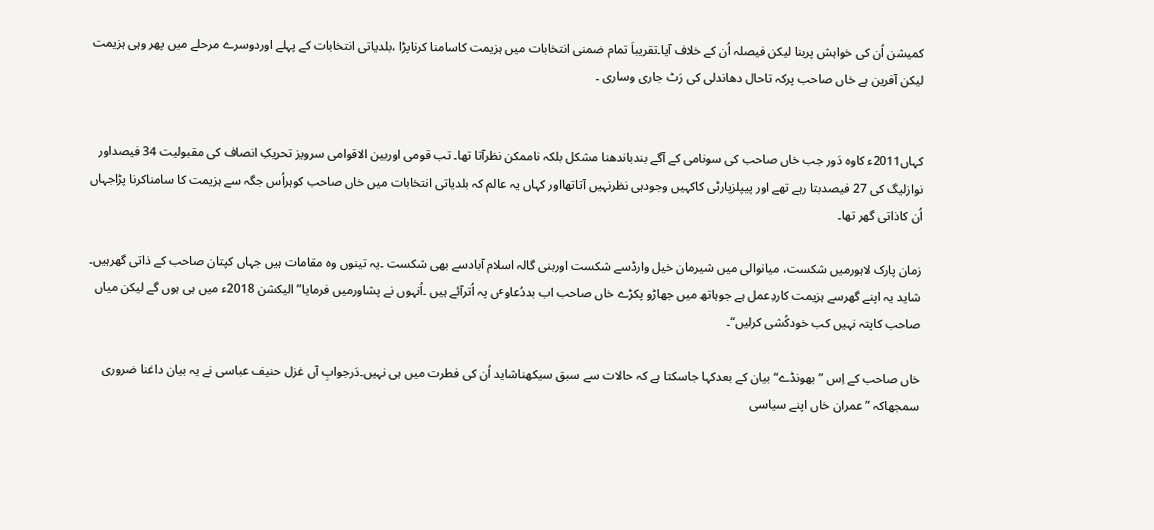کمیشن اُن کی خواہش پربنا لیکن فیصلہ اُن کے خلاف آیا۔تقریباَ تمام ضمنی انتخابات میں ہزیمت کاسامنا کرناپڑا ،بلدیاتی انتخابات کے پہلے اوردوسرے مرحلے میں پھر وہی ہزیمت لیکن آفرین ہے خاں صاحب پرکہ تاحال دھاندلی کی رَٹ جاری وساری ۔


کہاں2011ء کاوہ دَور جب خاں صاحب کی سونامی کے آگے بندباندھنا مشکل بلکہ ناممکن نظرآتا تھا۔ تب قومی اوربین الاقوامی سرویز تحریکِ انصاف کی مقبولیت 34 فیصداور نوازلیگ کی 27 فیصدبتا رہے تھے اور پیپلزپارٹی کاکہیں وجودہی نظرنہیں آتاتھااور کہاں یہ عالم کہ بلدیاتی انتخابات میں خاں صاحب کوہراُس جگہ سے ہزیمت کا سامناکرنا پڑاجہاں اُن کاذاتی گھر تھا۔

زمان پارک لاہورمیں شکست، میانوالی میں شیرمان خیل وارڈسے شکست اوربنی گالہ اسلام آبادسے بھی شکست ۔یہ تینوں وہ مقامات ہیں جہاں کپتان صاحب کے ذاتی گھرہیں۔ شاید یہ اپنے گھرسے ہزیمت کاردِعمل ہے جوہاتھ میں جھاڑو پکڑے خاں صاحب اب بددُعاوٴں پہ اُترآئے ہیں ۔اُنہوں نے پشاورمیں فرمایا” الیکشن 2018ء میں ہی ہوں گے لیکن میاں صاحب کاپتہ نہیں کب خودکُشی کرلیں“۔

خاں صاحب کے اِس ”بھونڈے“ بیان کے بعدکہا جاسکتا ہے کہ حالات سے سبق سیکھناشاید اُن کی فطرت میں ہی نہیں۔دَرجوابِ آں غزل حنیف عباسی نے یہ بیان داغنا ضروری سمجھاکہ ”عمران خاں اپنے سیاسی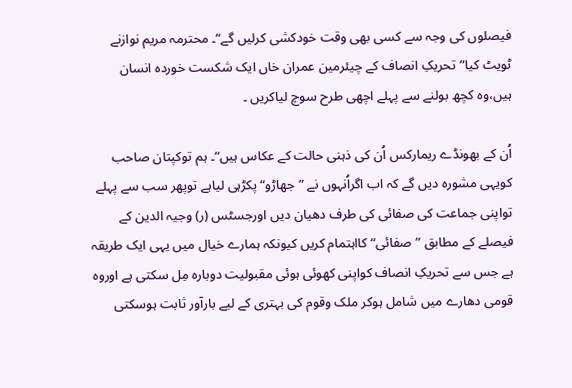فیصلوں کی وجہ سے کسی بھی وقت خودکشی کرلیں گے“۔ محترمہ مریم نوازنے ٹویٹ کیا”تحریکِ انصاف کے چیئرمین عمران خاں ایک شکست خوردہ انسان ہیں،وہ کچھ بولنے سے پہلے اچھی طرح سوچ لیاکریں ۔

اُن کے بھونڈے ریمارکس اُن کی ذہنی حالت کے عکاس ہیں“۔ ہم توکپتان صاحب کویہی مشورہ دیں گے کہ اب اگراُنہوں نے ”جھاڑو“ پکڑہی لیاہے توپھر سب سے پہلے تواپنی جماعت کی صفائی کی طرف دھیان دیں اورجسٹس (ر) وجیہ الدین کے فیصلے کے مطابق ”صفائی“ کااہتمام کریں کیونکہ ہمارے خیال میں یہی ایک طریقہ ہے جس سے تحریکِ انصاف کواپنی کھوئی ہوئی مقبولیت دوبارہ مِل سکتی ہے اوروہ قومی دھارے میں شامل ہوکر ملک وقوم کی بہتری کے لیے بارآور ثابت ہوسکتی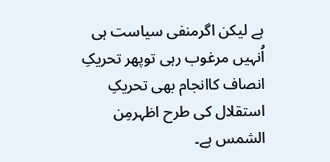ہے لیکن اگرمنفی سیاست ہی اُنہیں مرغوب رہی توپھر تحریکِ انصاف کاانجام بھی تحریکِ استقلال کی طرح اظہرمِن الشمس ہے۔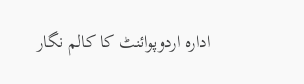ادارہ اردوپوائنٹ کا کالم نگار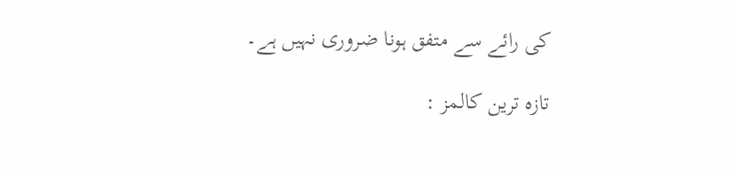کی رائے سے متفق ہونا ضروری نہیں ہے۔

تازہ ترین کالمز :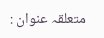متعلقہ عنوان :